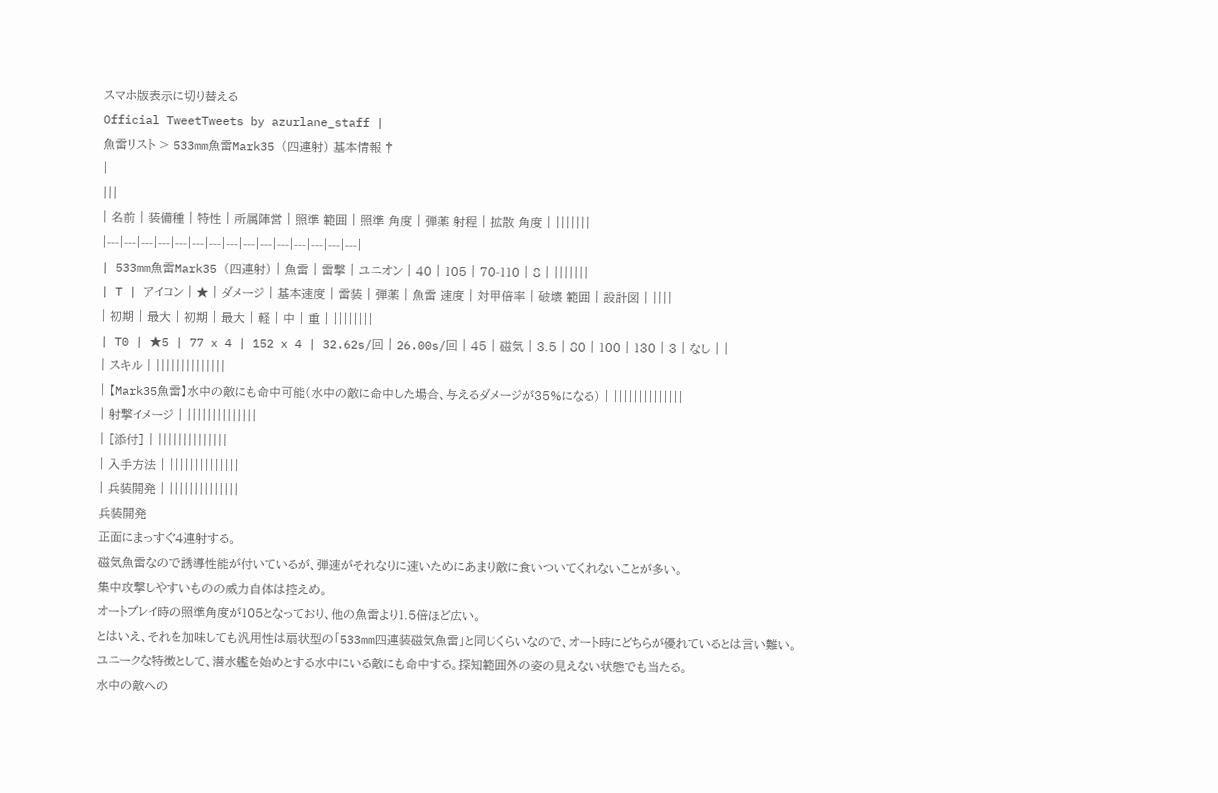スマホ版表示に切り替える
Official TweetTweets by azurlane_staff |
魚雷リスト > 533mm魚雷Mark35 (四連射) 基本情報 †
|
|||
| 名前 | 装備種 | 特性 | 所属陣営 | 照準 範囲 | 照準 角度 | 弾薬 射程 | 拡散 角度 | |||||||
|---|---|---|---|---|---|---|---|---|---|---|---|---|---|---|
| 533mm魚雷Mark35 (四連射) | 魚雷 | 雷撃 | ユニオン | 40 | 105 | 70-110 | 8 | |||||||
| T | アイコン | ★ | ダメージ | 基本速度 | 雷装 | 弾薬 | 魚雷 速度 | 対甲倍率 | 破壊 範囲 | 設計図 | ||||
| 初期 | 最大 | 初期 | 最大 | 軽 | 中 | 重 | ||||||||
| T0 | ★5 | 77 x 4 | 152 x 4 | 32.62s/回 | 26.00s/回 | 45 | 磁気 | 3.5 | 80 | 100 | 130 | 3 | なし | |
| スキル | ||||||||||||||
| 【Mark35魚雷】水中の敵にも命中可能(水中の敵に命中した場合、与えるダメージが35%になる) | ||||||||||||||
| 射撃イメージ | ||||||||||||||
| [添付] | ||||||||||||||
| 入手方法 | ||||||||||||||
| 兵装開発 | ||||||||||||||
兵装開発
正面にまっすぐ4連射する。
磁気魚雷なので誘導性能が付いているが、弾速がそれなりに速いためにあまり敵に食いついてくれないことが多い。
集中攻撃しやすいものの威力自体は控えめ。
オートプレイ時の照準角度が105となっており、他の魚雷より1.5倍ほど広い。
とはいえ、それを加味しても汎用性は扇状型の「533mm四連装磁気魚雷」と同じくらいなので、オート時にどちらが優れているとは言い難い。
ユニークな特徴として、潜水艦を始めとする水中にいる敵にも命中する。探知範囲外の姿の見えない状態でも当たる。
水中の敵への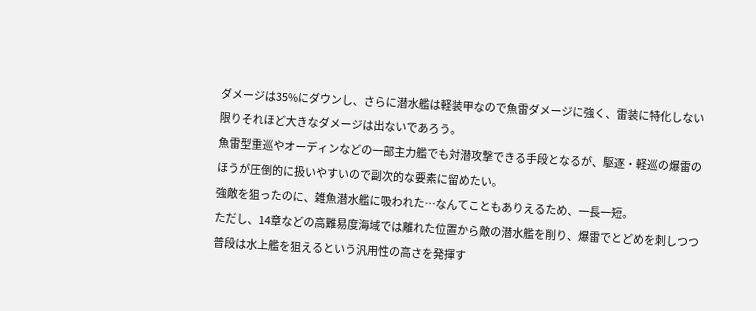ダメージは35%にダウンし、さらに潜水艦は軽装甲なので魚雷ダメージに強く、雷装に特化しない限りそれほど大きなダメージは出ないであろう。
魚雷型重巡やオーディンなどの一部主力艦でも対潜攻撃できる手段となるが、駆逐・軽巡の爆雷のほうが圧倒的に扱いやすいので副次的な要素に留めたい。
強敵を狙ったのに、雑魚潜水艦に吸われた…なんてこともありえるため、一長一短。
ただし、14章などの高難易度海域では離れた位置から敵の潜水艦を削り、爆雷でとどめを刺しつつ普段は水上艦を狙えるという汎用性の高さを発揮す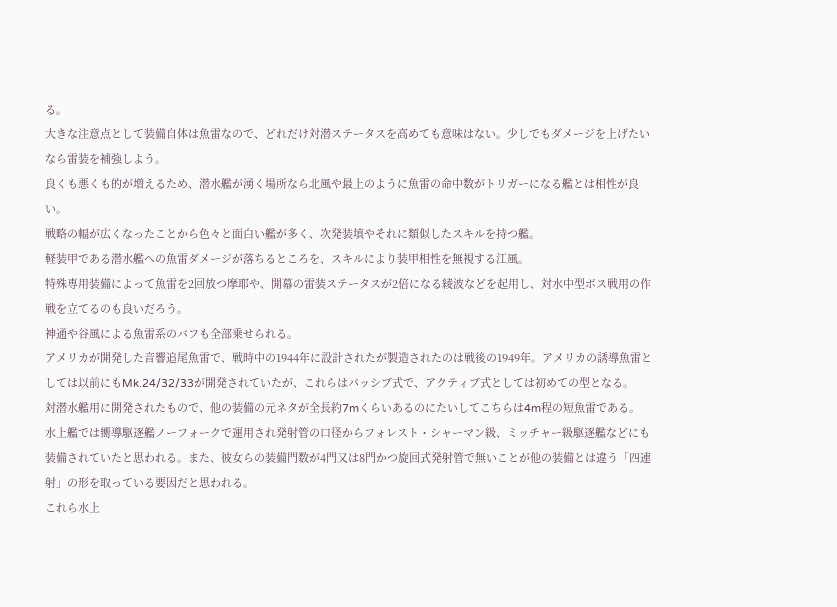る。
大きな注意点として装備自体は魚雷なので、どれだけ対潜ステータスを高めても意味はない。少しでもダメージを上げたいなら雷装を補強しよう。
良くも悪くも的が増えるため、潜水艦が湧く場所なら北風や最上のように魚雷の命中数がトリガーになる艦とは相性が良い。
戦略の幅が広くなったことから色々と面白い艦が多く、次発装填やそれに類似したスキルを持つ艦。
軽装甲である潜水艦への魚雷ダメージが落ちるところを、スキルにより装甲相性を無視する江風。
特殊専用装備によって魚雷を2回放つ摩耶や、開幕の雷装ステータスが2倍になる綾波などを起用し、対水中型ボス戦用の作戦を立てるのも良いだろう。
神通や谷風による魚雷系のバフも全部乗せられる。
アメリカが開発した音響追尾魚雷で、戦時中の1944年に設計されたが製造されたのは戦後の1949年。アメリカの誘導魚雷としては以前にもMk.24/32/33が開発されていたが、これらはパッシブ式で、アクティブ式としては初めての型となる。
対潜水艦用に開発されたもので、他の装備の元ネタが全長約7mくらいあるのにたいしてこちらは4m程の短魚雷である。
水上艦では嚮導駆逐艦ノーフォークで運用され発射管の口径からフォレスト・シャーマン級、ミッチャー級駆逐艦などにも装備されていたと思われる。また、彼女らの装備門数が4門又は8門かつ旋回式発射管で無いことが他の装備とは違う「四連射」の形を取っている要因だと思われる。
これら水上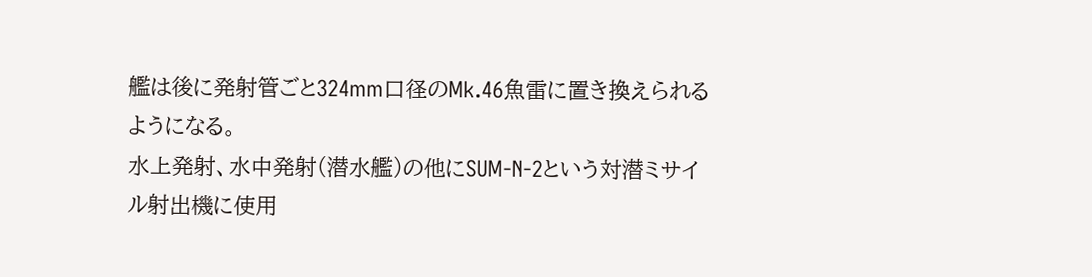艦は後に発射管ごと324mm口径のMk.46魚雷に置き換えられるようになる。
水上発射、水中発射(潜水艦)の他にSUM-N-2という対潜ミサイル射出機に使用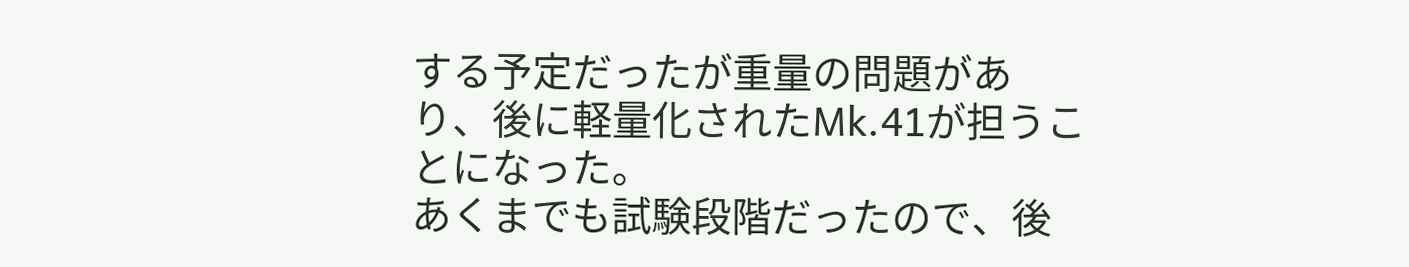する予定だったが重量の問題があり、後に軽量化されたMk.41が担うことになった。
あくまでも試験段階だったので、後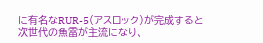に有名なRUR-5(アスロック)が完成すると次世代の魚雷が主流になり、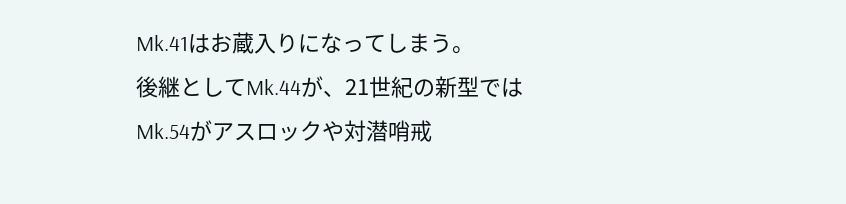Mk.41はお蔵入りになってしまう。
後継としてMk.44が、21世紀の新型ではMk.54がアスロックや対潜哨戒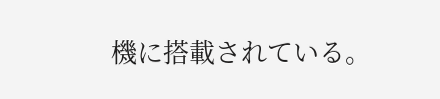機に搭載されている。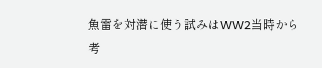魚雷を対潜に使う試みはWW2当時から考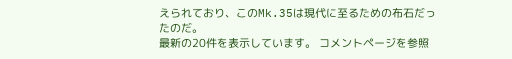えられており、このMk.35は現代に至るための布石だったのだ。
最新の20件を表示しています。 コメントページを参照